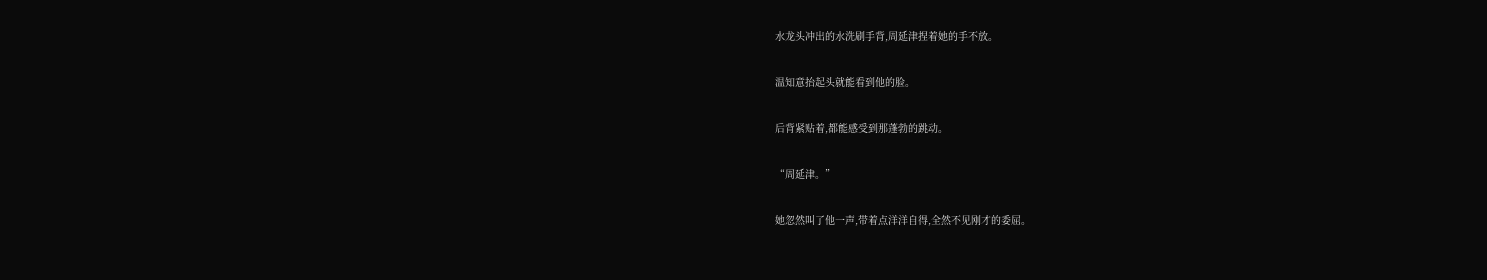水龙头冲出的水洗刷手背,周延津捏着她的手不放。

温知意抬起头就能看到他的脸。

后背紧贴着,都能感受到那蓬勃的跳动。

“周延津。”

她忽然叫了他一声,带着点洋洋自得,全然不见刚才的委屈。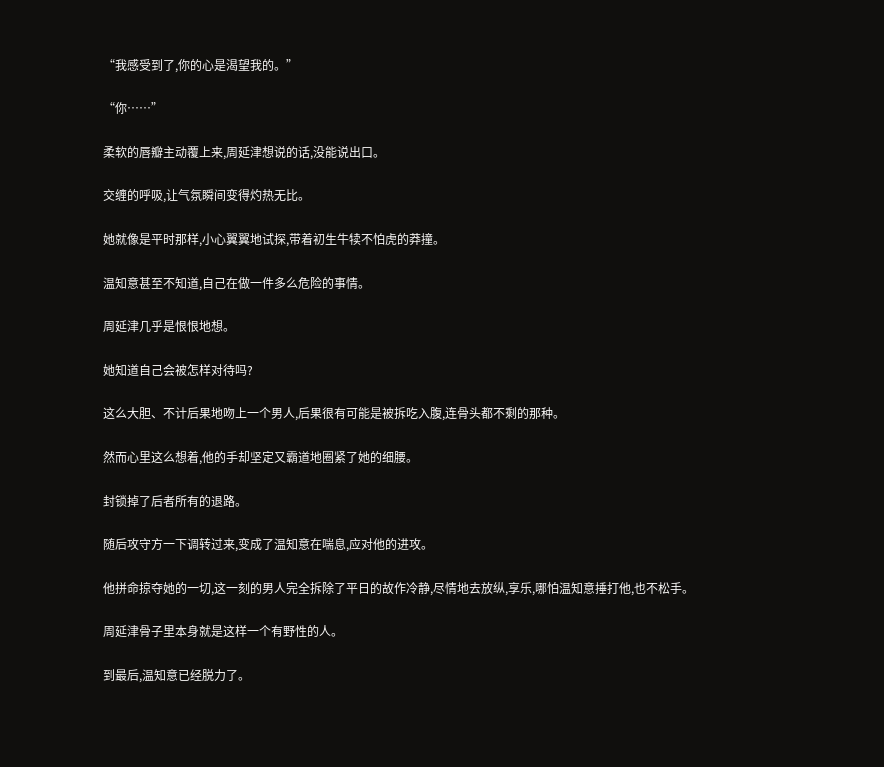“我感受到了,你的心是渴望我的。”

“你……”

柔软的唇瓣主动覆上来,周延津想说的话,没能说出口。

交缠的呼吸,让气氛瞬间变得灼热无比。

她就像是平时那样,小心翼翼地试探,带着初生牛犊不怕虎的莽撞。

温知意甚至不知道,自己在做一件多么危险的事情。

周延津几乎是恨恨地想。

她知道自己会被怎样对待吗?

这么大胆、不计后果地吻上一个男人,后果很有可能是被拆吃入腹,连骨头都不剩的那种。

然而心里这么想着,他的手却坚定又霸道地圈紧了她的细腰。

封锁掉了后者所有的退路。

随后攻守方一下调转过来,变成了温知意在喘息,应对他的进攻。

他拼命掠夺她的一切,这一刻的男人完全拆除了平日的故作冷静,尽情地去放纵,享乐,哪怕温知意捶打他,也不松手。

周延津骨子里本身就是这样一个有野性的人。

到最后,温知意已经脱力了。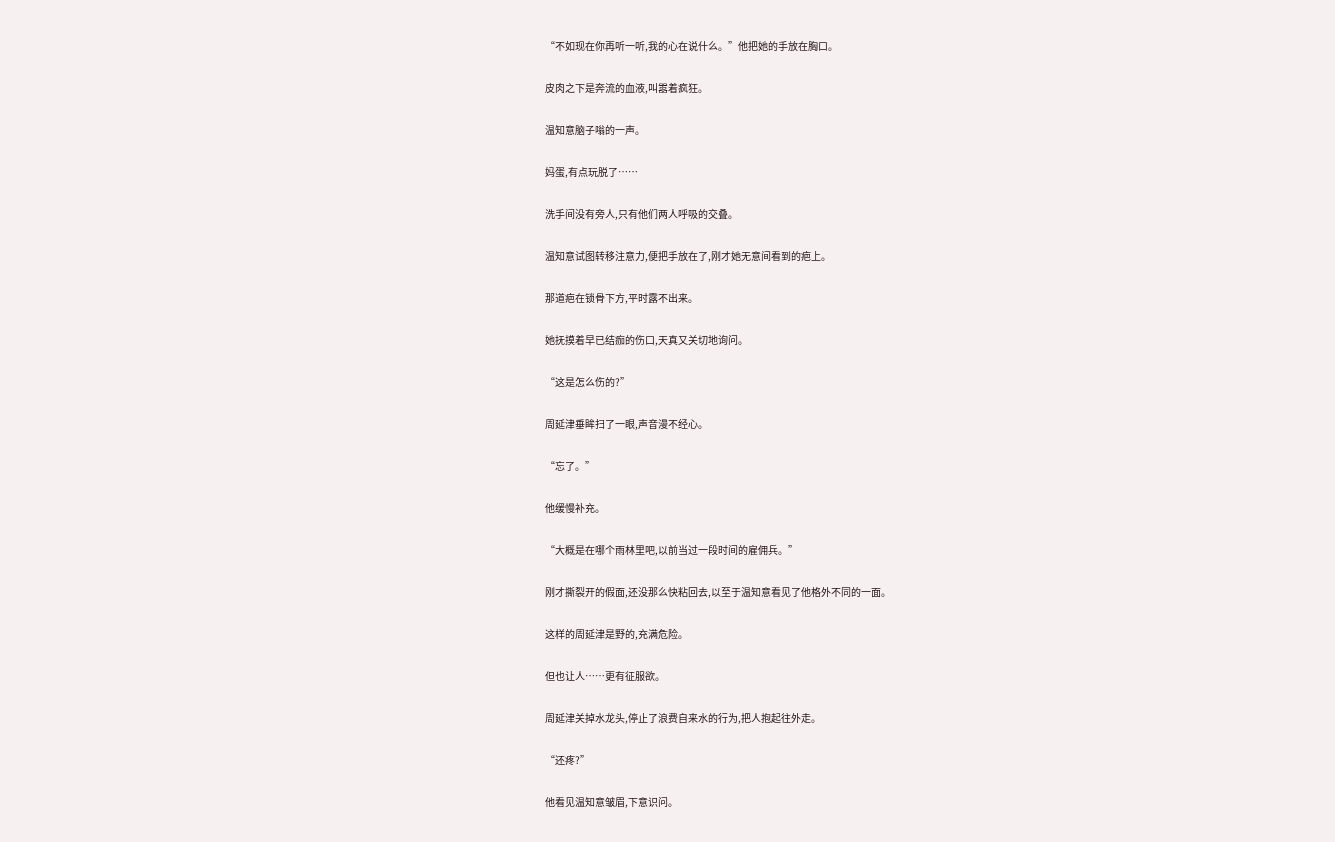“不如现在你再听一听,我的心在说什么。”他把她的手放在胸口。

皮肉之下是奔流的血液,叫嚣着疯狂。

温知意脑子嗡的一声。

妈蛋,有点玩脱了……

洗手间没有旁人,只有他们两人呼吸的交叠。

温知意试图转移注意力,便把手放在了,刚才她无意间看到的疤上。

那道疤在锁骨下方,平时露不出来。

她抚摸着早已结痂的伤口,天真又关切地询问。

“这是怎么伤的?”

周延津垂眸扫了一眼,声音漫不经心。

“忘了。”

他缓慢补充。

“大概是在哪个雨林里吧,以前当过一段时间的雇佣兵。”

刚才撕裂开的假面,还没那么快粘回去,以至于温知意看见了他格外不同的一面。

这样的周延津是野的,充满危险。

但也让人……更有征服欲。

周延津关掉水龙头,停止了浪费自来水的行为,把人抱起往外走。

“还疼?”

他看见温知意皱眉,下意识问。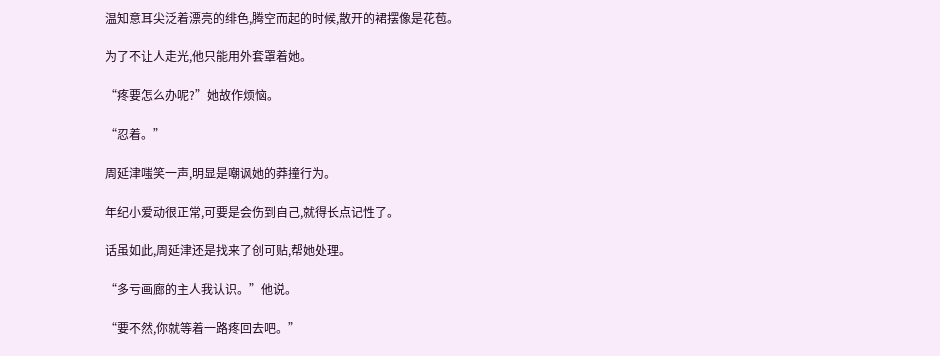温知意耳尖泛着漂亮的绯色,腾空而起的时候,散开的裙摆像是花苞。

为了不让人走光,他只能用外套罩着她。

“疼要怎么办呢?”她故作烦恼。

“忍着。”

周延津嗤笑一声,明显是嘲讽她的莽撞行为。

年纪小爱动很正常,可要是会伤到自己,就得长点记性了。

话虽如此,周延津还是找来了创可贴,帮她处理。

“多亏画廊的主人我认识。”他说。

“要不然,你就等着一路疼回去吧。”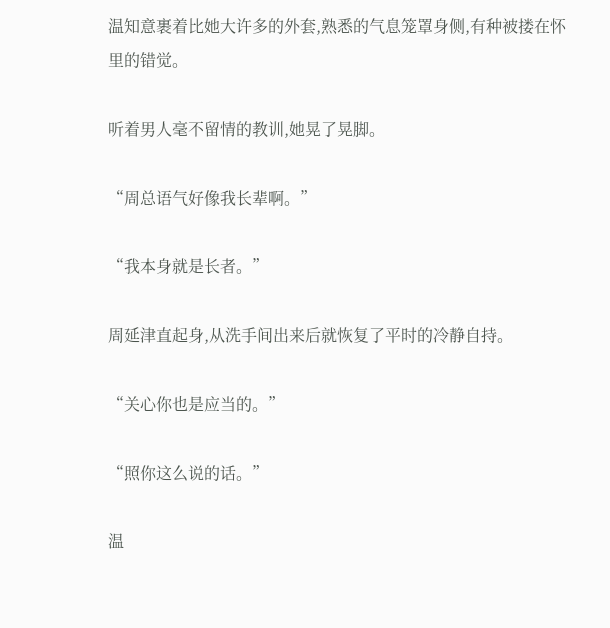温知意裹着比她大许多的外套,熟悉的气息笼罩身侧,有种被搂在怀里的错觉。

听着男人毫不留情的教训,她晃了晃脚。

“周总语气好像我长辈啊。”

“我本身就是长者。”

周延津直起身,从洗手间出来后就恢复了平时的冷静自持。

“关心你也是应当的。”

“照你这么说的话。”

温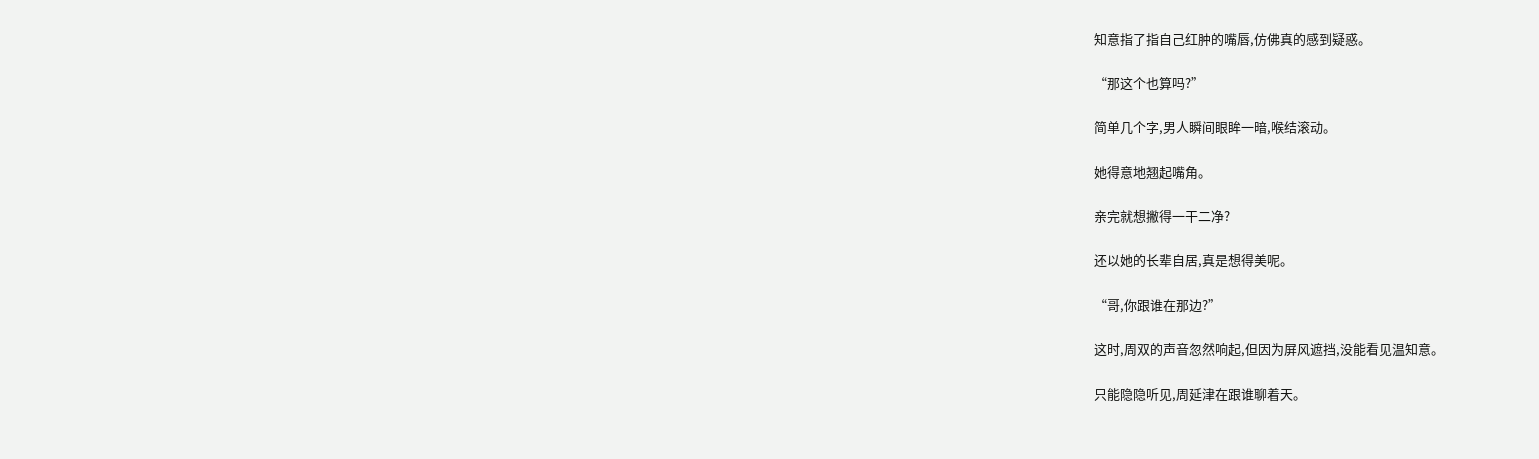知意指了指自己红肿的嘴唇,仿佛真的感到疑惑。

“那这个也算吗?”

简单几个字,男人瞬间眼眸一暗,喉结滚动。

她得意地翘起嘴角。

亲完就想撇得一干二净?

还以她的长辈自居,真是想得美呢。

“哥,你跟谁在那边?”

这时,周双的声音忽然响起,但因为屏风遮挡,没能看见温知意。

只能隐隐听见,周延津在跟谁聊着天。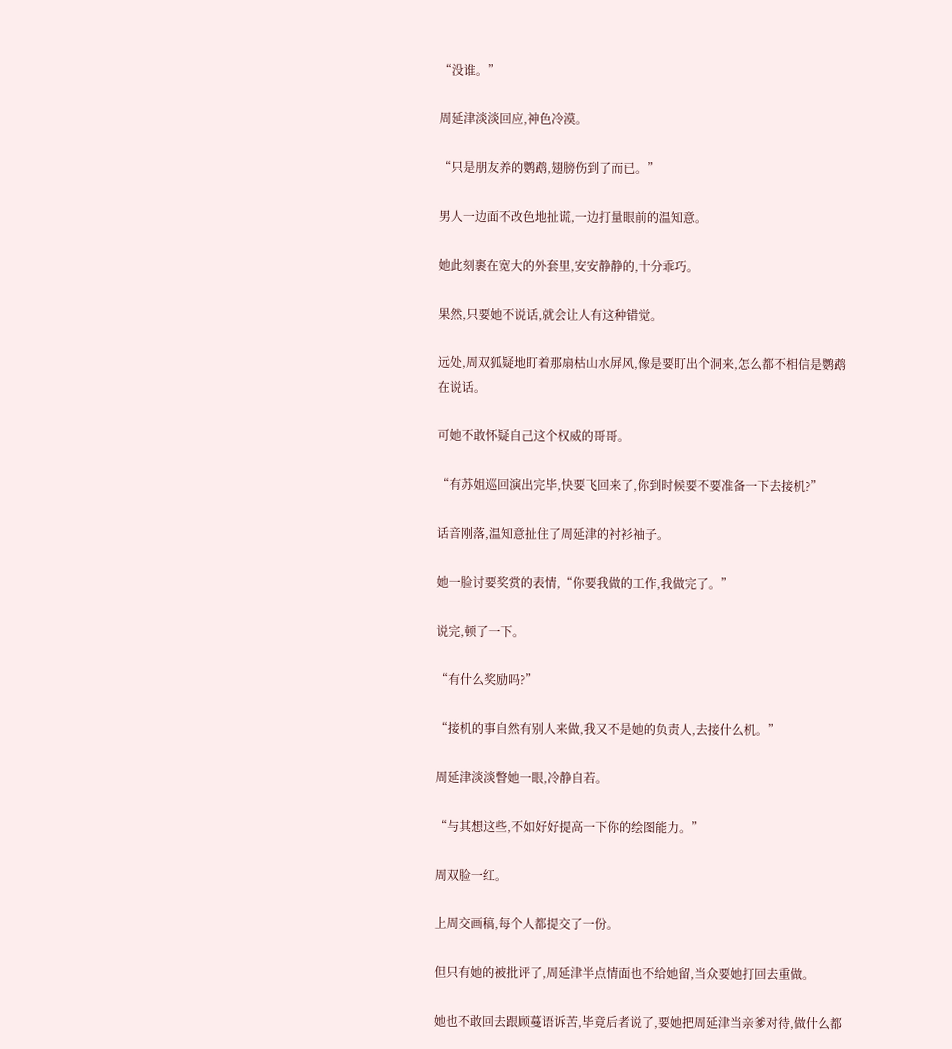“没谁。”

周延津淡淡回应,神色冷漠。

“只是朋友养的鹦鹉,翅膀伤到了而已。”

男人一边面不改色地扯谎,一边打量眼前的温知意。

她此刻裹在宽大的外套里,安安静静的,十分乖巧。

果然,只要她不说话,就会让人有这种错觉。

远处,周双狐疑地盯着那扇枯山水屏风,像是要盯出个洞来,怎么都不相信是鹦鹉在说话。

可她不敢怀疑自己这个权威的哥哥。

“有苏姐巡回演出完毕,快要飞回来了,你到时候要不要准备一下去接机?”

话音刚落,温知意扯住了周延津的衬衫袖子。

她一脸讨要奖赏的表情,“你要我做的工作,我做完了。”

说完,顿了一下。

“有什么奖励吗?”

“接机的事自然有别人来做,我又不是她的负责人,去接什么机。”

周延津淡淡瞥她一眼,冷静自若。

“与其想这些,不如好好提高一下你的绘图能力。”

周双脸一红。

上周交画稿,每个人都提交了一份。

但只有她的被批评了,周延津半点情面也不给她留,当众要她打回去重做。

她也不敢回去跟顾蔓语诉苦,毕竟后者说了,要她把周延津当亲爹对待,做什么都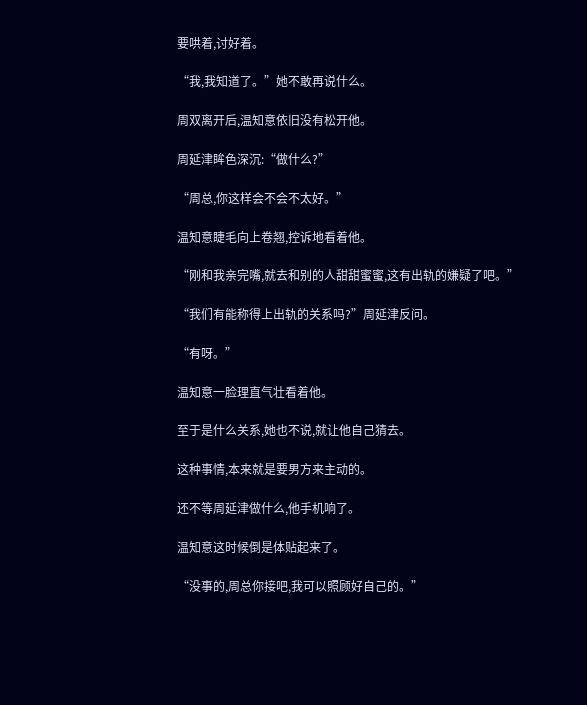要哄着,讨好着。

“我,我知道了。”她不敢再说什么。

周双离开后,温知意依旧没有松开他。

周延津眸色深沉:“做什么?”

“周总,你这样会不会不太好。”

温知意睫毛向上卷翘,控诉地看着他。

“刚和我亲完嘴,就去和别的人甜甜蜜蜜,这有出轨的嫌疑了吧。”

“我们有能称得上出轨的关系吗?”周延津反问。

“有呀。”

温知意一脸理直气壮看着他。

至于是什么关系,她也不说,就让他自己猜去。

这种事情,本来就是要男方来主动的。

还不等周延津做什么,他手机响了。

温知意这时候倒是体贴起来了。

“没事的,周总你接吧,我可以照顾好自己的。”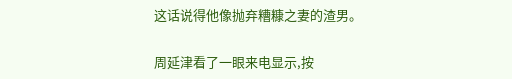这话说得他像抛弃糟糠之妻的渣男。

周延津看了一眼来电显示,按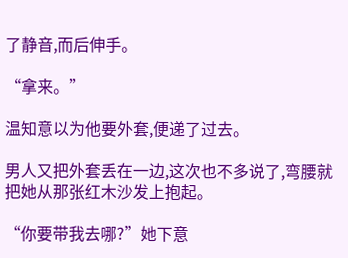了静音,而后伸手。

“拿来。”

温知意以为他要外套,便递了过去。

男人又把外套丢在一边,这次也不多说了,弯腰就把她从那张红木沙发上抱起。

“你要带我去哪?”她下意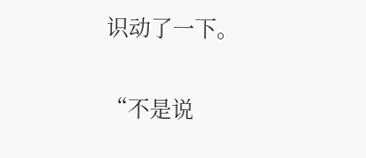识动了一下。

“不是说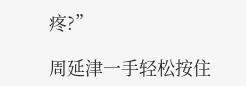疼?”

周延津一手轻松按住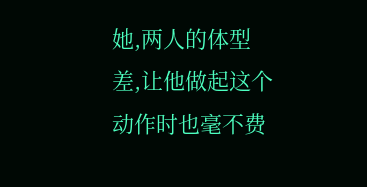她,两人的体型差,让他做起这个动作时也毫不费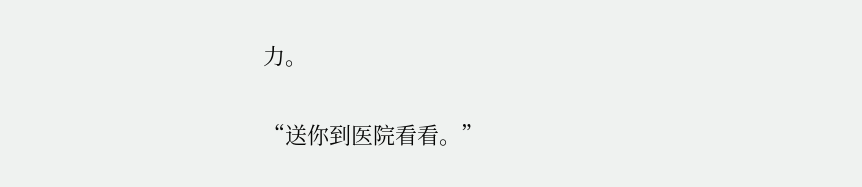力。

“送你到医院看看。”